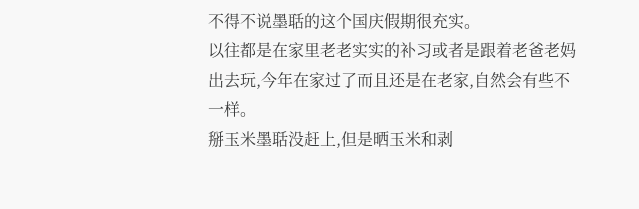不得不说墨聒的这个国庆假期很充实。
以往都是在家里老老实实的补习或者是跟着老爸老妈出去玩,今年在家过了而且还是在老家,自然会有些不一样。
掰玉米墨聒没赶上,但是晒玉米和剥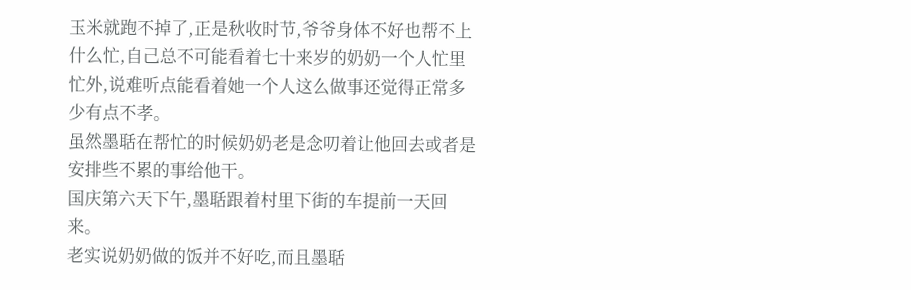玉米就跑不掉了,正是秋收时节,爷爷身体不好也帮不上什么忙,自己总不可能看着七十来岁的奶奶一个人忙里忙外,说难听点能看着她一个人这么做事还觉得正常多少有点不孝。
虽然墨聒在帮忙的时候奶奶老是念叨着让他回去或者是安排些不累的事给他干。
国庆第六天下午,墨聒跟着村里下街的车提前一天回来。
老实说奶奶做的饭并不好吃,而且墨聒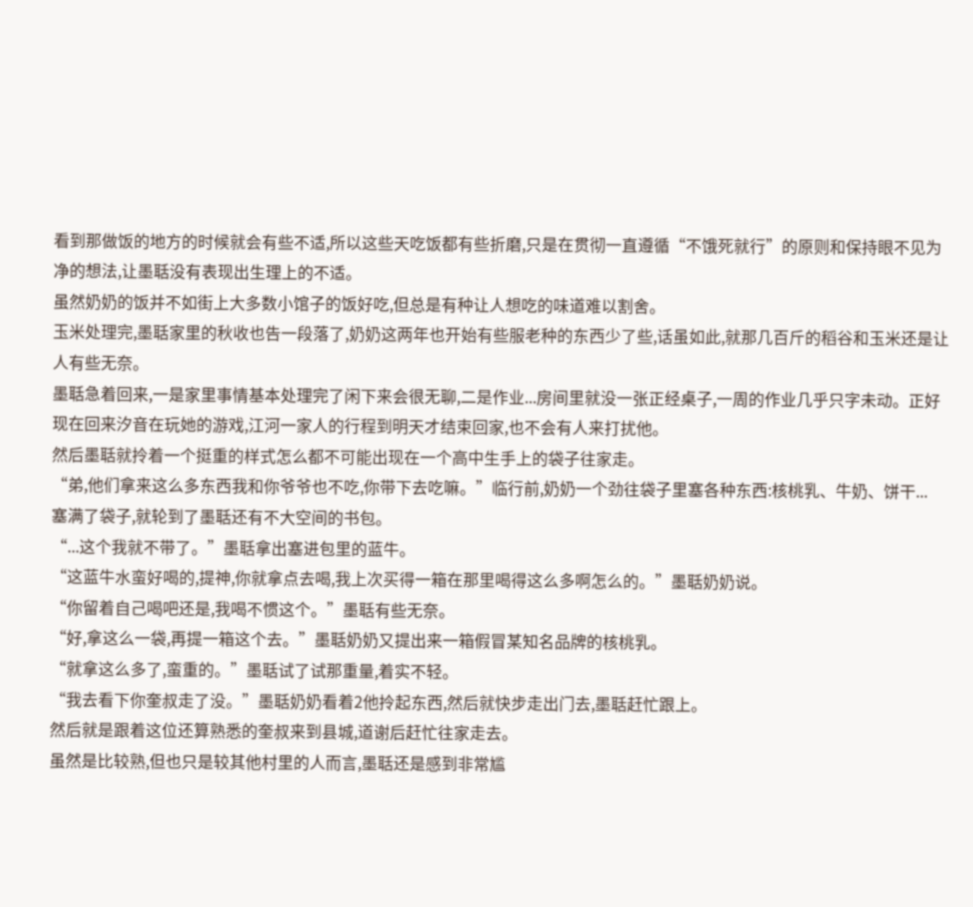看到那做饭的地方的时候就会有些不适,所以这些天吃饭都有些折磨,只是在贯彻一直遵循“不饿死就行”的原则和保持眼不见为净的想法,让墨聒没有表现出生理上的不适。
虽然奶奶的饭并不如街上大多数小馆子的饭好吃,但总是有种让人想吃的味道难以割舍。
玉米处理完,墨聒家里的秋收也告一段落了,奶奶这两年也开始有些服老种的东西少了些,话虽如此,就那几百斤的稻谷和玉米还是让人有些无奈。
墨聒急着回来,一是家里事情基本处理完了闲下来会很无聊,二是作业...房间里就没一张正经桌子,一周的作业几乎只字未动。正好现在回来汐音在玩她的游戏,江河一家人的行程到明天才结束回家,也不会有人来打扰他。
然后墨聒就拎着一个挺重的样式怎么都不可能出现在一个高中生手上的袋子往家走。
“弟,他们拿来这么多东西我和你爷爷也不吃,你带下去吃嘛。”临行前,奶奶一个劲往袋子里塞各种东西:核桃乳、牛奶、饼干...
塞满了袋子,就轮到了墨聒还有不大空间的书包。
“...这个我就不带了。”墨聒拿出塞进包里的蓝牛。
“这蓝牛水蛮好喝的,提神,你就拿点去喝,我上次买得一箱在那里喝得这么多啊怎么的。”墨聒奶奶说。
“你留着自己喝吧还是,我喝不惯这个。”墨聒有些无奈。
“好,拿这么一袋,再提一箱这个去。”墨聒奶奶又提出来一箱假冒某知名品牌的核桃乳。
“就拿这么多了,蛮重的。”墨聒试了试那重量,着实不轻。
“我去看下你奎叔走了没。”墨聒奶奶看着2他拎起东西,然后就快步走出门去,墨聒赶忙跟上。
然后就是跟着这位还算熟悉的奎叔来到县城,道谢后赶忙往家走去。
虽然是比较熟,但也只是较其他村里的人而言,墨聒还是感到非常尴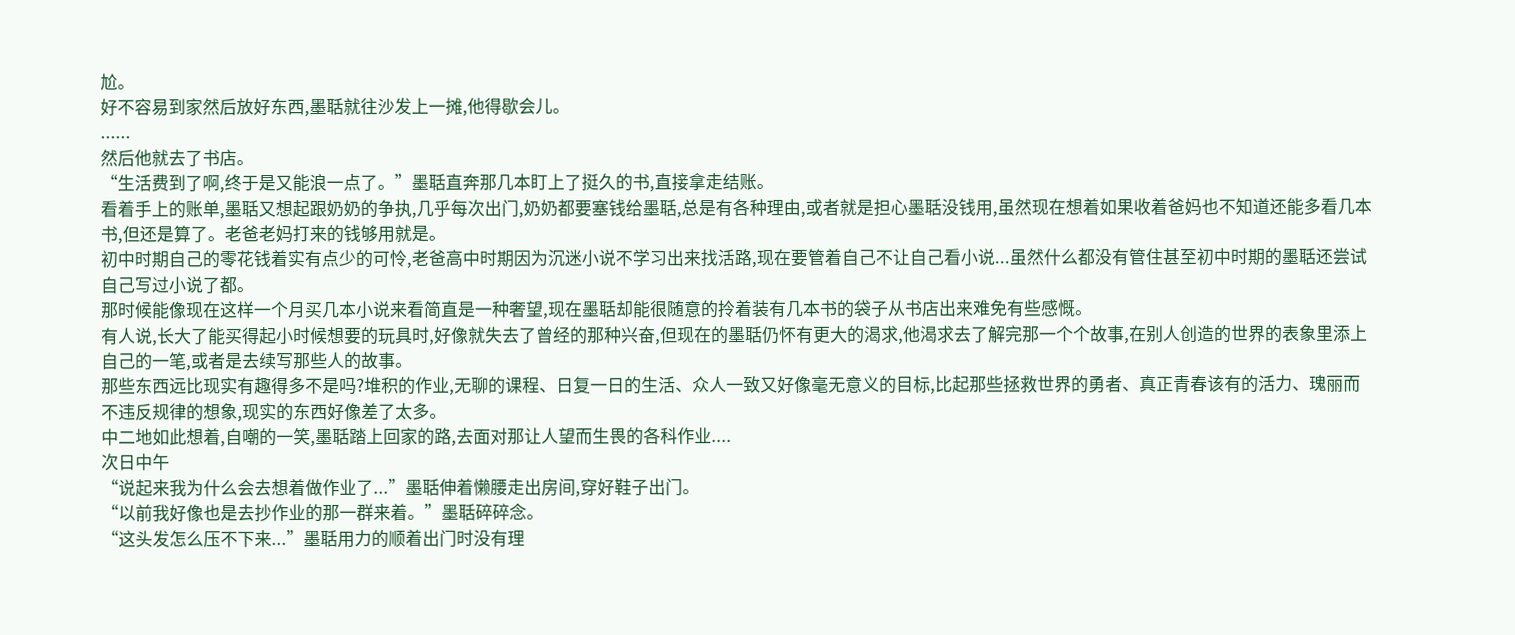尬。
好不容易到家然后放好东西,墨聒就往沙发上一摊,他得歇会儿。
......
然后他就去了书店。
“生活费到了啊,终于是又能浪一点了。”墨聒直奔那几本盯上了挺久的书,直接拿走结账。
看着手上的账单,墨聒又想起跟奶奶的争执,几乎每次出门,奶奶都要塞钱给墨聒,总是有各种理由,或者就是担心墨聒没钱用,虽然现在想着如果收着爸妈也不知道还能多看几本书,但还是算了。老爸老妈打来的钱够用就是。
初中时期自己的零花钱着实有点少的可怜,老爸高中时期因为沉迷小说不学习出来找活路,现在要管着自己不让自己看小说...虽然什么都没有管住甚至初中时期的墨聒还尝试自己写过小说了都。
那时候能像现在这样一个月买几本小说来看简直是一种奢望,现在墨聒却能很随意的拎着装有几本书的袋子从书店出来难免有些感慨。
有人说,长大了能买得起小时候想要的玩具时,好像就失去了曾经的那种兴奋,但现在的墨聒仍怀有更大的渴求,他渴求去了解完那一个个故事,在别人创造的世界的表象里添上自己的一笔,或者是去续写那些人的故事。
那些东西远比现实有趣得多不是吗?堆积的作业,无聊的课程、日复一日的生活、众人一致又好像毫无意义的目标,比起那些拯救世界的勇者、真正青春该有的活力、瑰丽而不违反规律的想象,现实的东西好像差了太多。
中二地如此想着,自嘲的一笑,墨聒踏上回家的路,去面对那让人望而生畏的各科作业....
次日中午
“说起来我为什么会去想着做作业了...”墨聒伸着懒腰走出房间,穿好鞋子出门。
“以前我好像也是去抄作业的那一群来着。”墨聒碎碎念。
“这头发怎么压不下来...”墨聒用力的顺着出门时没有理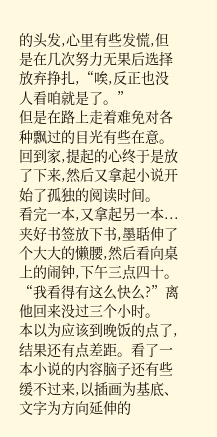的头发,心里有些发慌,但是在几次努力无果后选择放弃挣扎,“唉,反正也没人看咱就是了。”
但是在路上走着难免对各种飘过的目光有些在意。
回到家,提起的心终于是放了下来,然后又拿起小说开始了孤独的阅读时间。
看完一本,又拿起另一本...
夹好书签放下书,墨聒伸了个大大的懒腰,然后看向桌上的闹钟,下午三点四十。
“我看得有这么快么?”离他回来没过三个小时。
本以为应该到晚饭的点了,结果还有点差距。看了一本小说的内容脑子还有些缓不过来,以插画为基底、文字为方向延伸的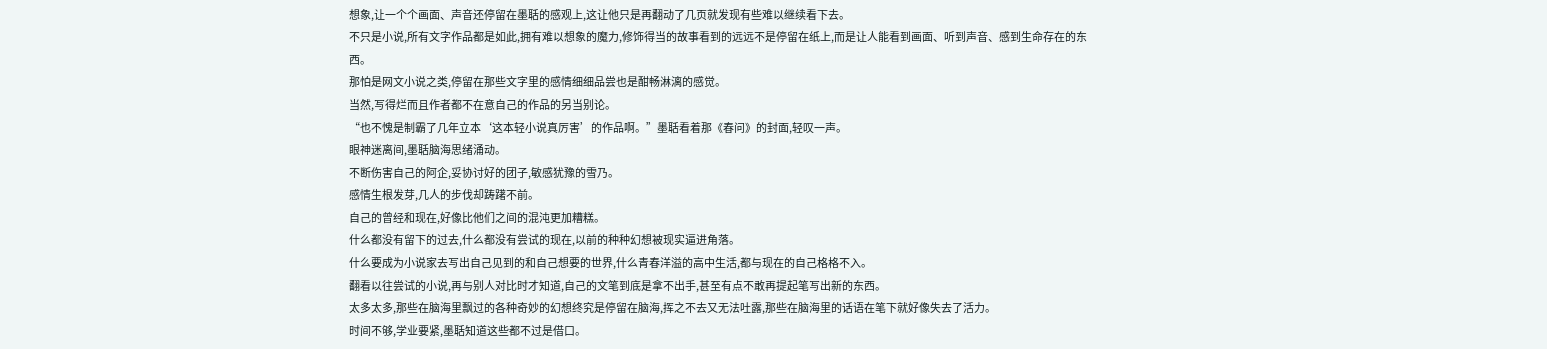想象,让一个个画面、声音还停留在墨聒的感观上,这让他只是再翻动了几页就发现有些难以继续看下去。
不只是小说,所有文字作品都是如此,拥有难以想象的魔力,修饰得当的故事看到的远远不是停留在纸上,而是让人能看到画面、听到声音、感到生命存在的东西。
那怕是网文小说之类,停留在那些文字里的感情细细品尝也是酣畅淋漓的感觉。
当然,写得烂而且作者都不在意自己的作品的另当别论。
“也不愧是制霸了几年立本‘这本轻小说真厉害’的作品啊。”墨聒看着那《春问》的封面,轻叹一声。
眼神迷离间,墨聒脑海思绪涌动。
不断伤害自己的阿企,妥协讨好的团子,敏感犹豫的雪乃。
感情生根发芽,几人的步伐却踌躇不前。
自己的曾经和现在,好像比他们之间的混沌更加糟糕。
什么都没有留下的过去,什么都没有尝试的现在,以前的种种幻想被现实逼进角落。
什么要成为小说家去写出自己见到的和自己想要的世界,什么青春洋溢的高中生活,都与现在的自己格格不入。
翻看以往尝试的小说,再与别人对比时才知道,自己的文笔到底是拿不出手,甚至有点不敢再提起笔写出新的东西。
太多太多,那些在脑海里飘过的各种奇妙的幻想终究是停留在脑海,挥之不去又无法吐露,那些在脑海里的话语在笔下就好像失去了活力。
时间不够,学业要紧,墨聒知道这些都不过是借口。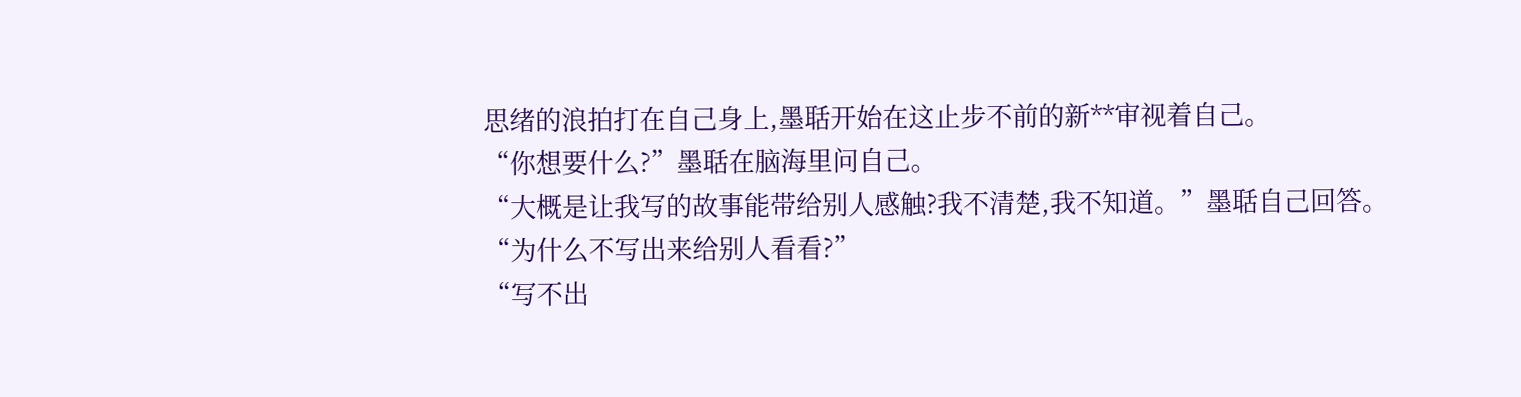思绪的浪拍打在自己身上,墨聒开始在这止步不前的新**审视着自己。
“你想要什么?”墨聒在脑海里问自己。
“大概是让我写的故事能带给别人感触?我不清楚,我不知道。”墨聒自己回答。
“为什么不写出来给别人看看?”
“写不出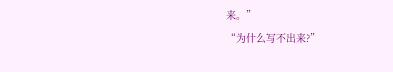来。”
“为什么写不出来?”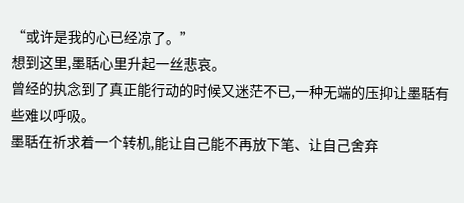“或许是我的心已经凉了。”
想到这里,墨聒心里升起一丝悲哀。
曾经的执念到了真正能行动的时候又迷茫不已,一种无端的压抑让墨聒有些难以呼吸。
墨聒在祈求着一个转机,能让自己能不再放下笔、让自己舍弃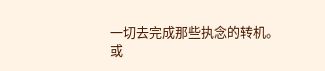一切去完成那些执念的转机。
或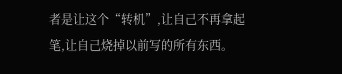者是让这个“转机”,让自己不再拿起笔,让自己烧掉以前写的所有东西。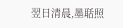翌日清晨,墨聒照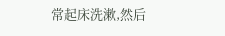常起床洗漱,然后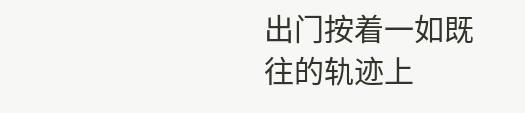出门按着一如既往的轨迹上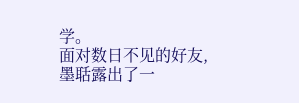学。
面对数日不见的好友,墨聒露出了一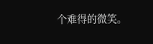个难得的微笑。